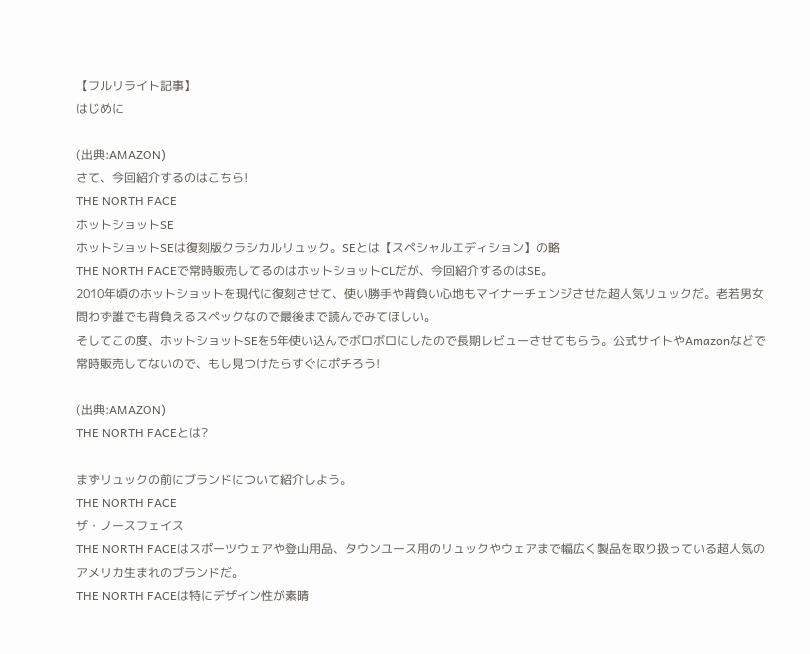【フルリライト記事】
はじめに

(出典:AMAZON)
さて、今回紹介するのはこちら!
THE NORTH FACE
ホットショットSE
ホットショットSEは復刻版クラシカルリュック。SEとは【スペシャルエディション】の略
THE NORTH FACEで常時販売してるのはホットショットCLだが、今回紹介するのはSE。
2010年頃のホットショットを現代に復刻させて、使い勝手や背負い心地もマイナーチェンジさせた超人気リュックだ。老若男女問わず誰でも背負えるスペックなので最後まで読んでみてほしい。
そしてこの度、ホットショットSEを5年使い込んでボロボロにしたので長期レビューさせてもらう。公式サイトやAmazonなどで常時販売してないので、もし見つけたらすぐにポチろう!

(出典:AMAZON)
THE NORTH FACEとは?

まずリュックの前にブランドについて紹介しよう。
THE NORTH FACE
ザ・ノースフェイス
THE NORTH FACEはスポーツウェアや登山用品、タウンユース用のリュックやウェアまで幅広く製品を取り扱っている超人気のアメリカ生まれのブランドだ。
THE NORTH FACEは特にデザイン性が素晴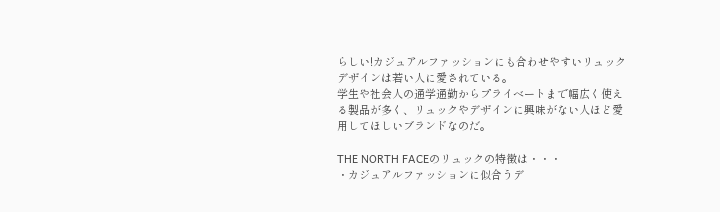らしい!カジュアルファッションにも合わせやすいリュックデザインは若い人に愛されている。
学生や社会人の通学通勤からプライベートまで幅広く使える製品が多く、リュックやデザインに興味がない人ほど愛用してほしいブランドなのだ。

THE NORTH FACEのリュックの特徴は・・・
・カジュアルファッションに似合うデ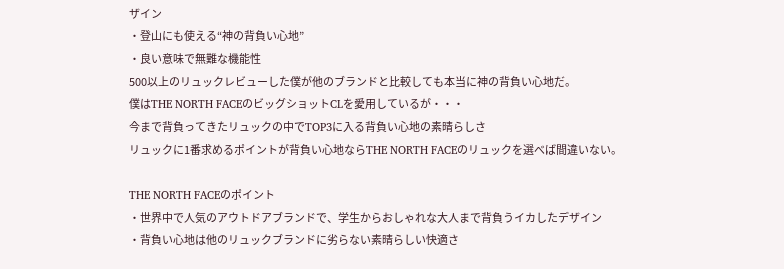ザイン
・登山にも使える“神の背負い心地”
・良い意味で無難な機能性
500以上のリュックレビューした僕が他のブランドと比較しても本当に神の背負い心地だ。
僕はTHE NORTH FACEのビッグショットCLを愛用しているが・・・
今まで背負ってきたリュックの中でTOP3に入る背負い心地の素晴らしさ
リュックに1番求めるポイントが背負い心地ならTHE NORTH FACEのリュックを選べば間違いない。

THE NORTH FACEのポイント
・世界中で人気のアウトドアブランドで、学生からおしゃれな大人まで背負うイカしたデザイン
・背負い心地は他のリュックブランドに劣らない素晴らしい快適さ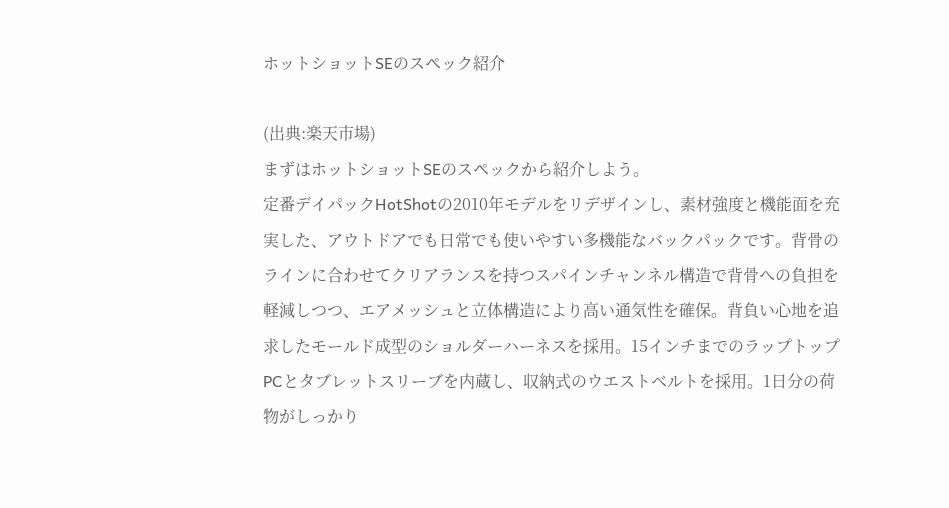ホットショットSEのスペック紹介

(出典:楽天市場)
まずはホットショットSEのスペックから紹介しよう。
定番デイパックHotShotの2010年モデルをリデザインし、素材強度と機能面を充実した、アウトドアでも日常でも使いやすい多機能なバックパックです。背骨のラインに合わせてクリアランスを持つスパインチャンネル構造で背骨への負担を軽減しつつ、エアメッシュと立体構造により高い通気性を確保。背負い心地を追求したモールド成型のショルダーハーネスを採用。15インチまでのラップトップPCとタブレットスリーブを内蔵し、収納式のウエストベルトを採用。1日分の荷物がしっかり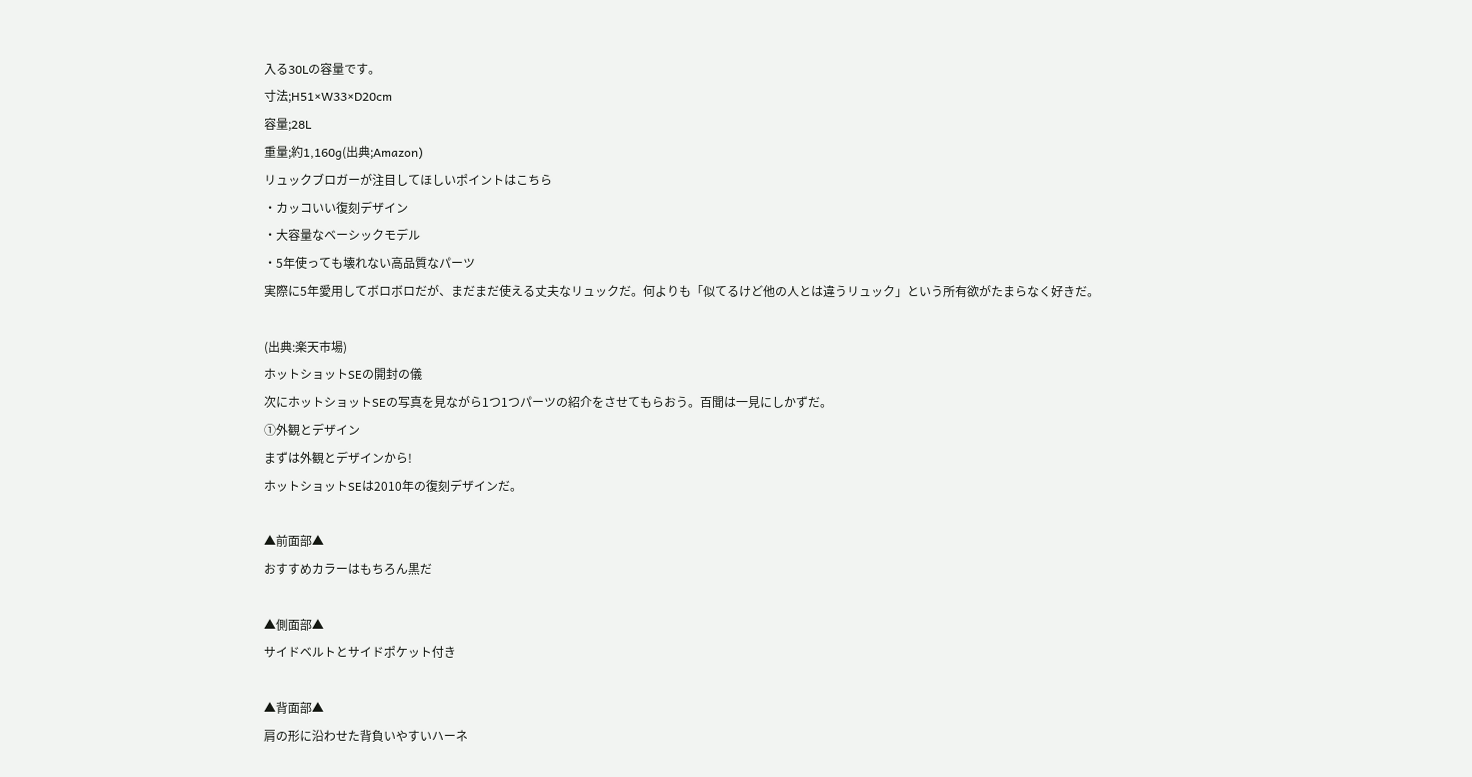入る30Lの容量です。
寸法;H51×W33×D20cm
容量;28L
重量;約1,160g(出典;Amazon)
リュックブロガーが注目してほしいポイントはこちら
・カッコいい復刻デザイン
・大容量なベーシックモデル
・5年使っても壊れない高品質なパーツ
実際に5年愛用してボロボロだが、まだまだ使える丈夫なリュックだ。何よりも「似てるけど他の人とは違うリュック」という所有欲がたまらなく好きだ。

(出典:楽天市場)
ホットショットSEの開封の儀
次にホットショットSEの写真を見ながら1つ1つパーツの紹介をさせてもらおう。百聞は一見にしかずだ。
①外観とデザイン
まずは外観とデザインから!
ホットショットSEは2010年の復刻デザインだ。

▲前面部▲
おすすめカラーはもちろん黒だ

▲側面部▲
サイドベルトとサイドポケット付き

▲背面部▲
肩の形に沿わせた背負いやすいハーネ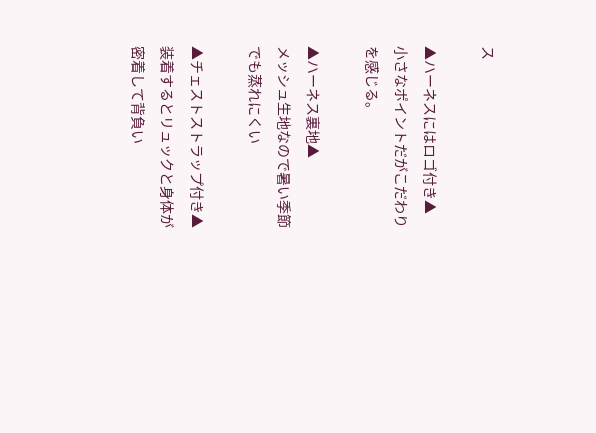ス

▲ハーネスにはロゴ付き▲
小さなポイントだがこだわりを感じる。

▲ハーネス裏地▲
メッシュ生地なので暑い季節でも蒸れにくい

▲チェストストラップ付き▲
装着するとリュックと身体が密着して背負い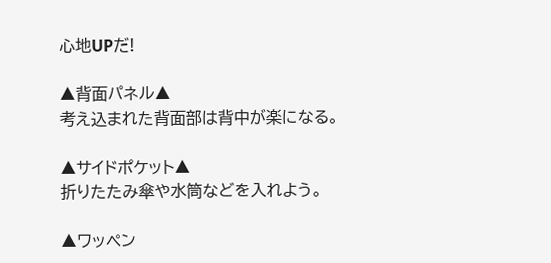心地UPだ!

▲背面パネル▲
考え込まれた背面部は背中が楽になる。

▲サイドポケット▲
折りたたみ傘や水筒などを入れよう。

▲ワッペン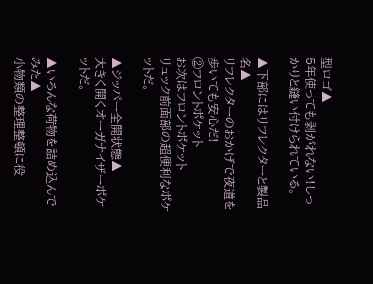型ロゴ▲
5年使っても剥がれない!しっかりと縫い付けられている。

▲下部にはリフレクターと製品名▲
リフレクターのおかげで夜道を歩いても安心だ!
②フロントポケット
お次はフロントポケット
リュック前面部の超便利なポケットだ。

▲ジッパー全開状態▲
大きく開くオーガナイザーポケットだ。

▲いろんな荷物を詰め込んでみた▲
小物類の整理整頓に役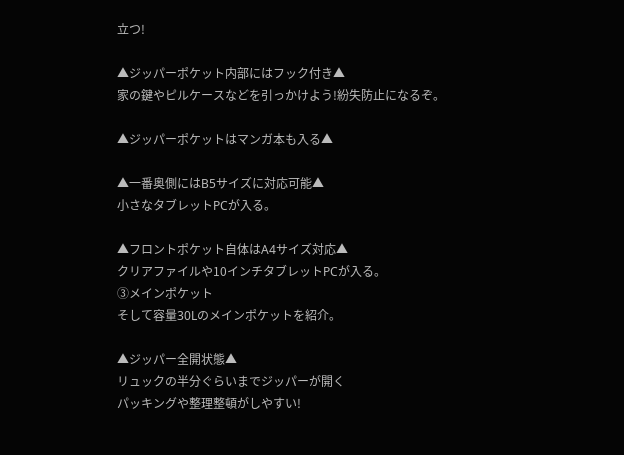立つ!

▲ジッパーポケット内部にはフック付き▲
家の鍵やピルケースなどを引っかけよう!紛失防止になるぞ。

▲ジッパーポケットはマンガ本も入る▲

▲一番奥側にはB5サイズに対応可能▲
小さなタブレットPCが入る。

▲フロントポケット自体はA4サイズ対応▲
クリアファイルや10インチタブレットPCが入る。
③メインポケット
そして容量30Lのメインポケットを紹介。

▲ジッパー全開状態▲
リュックの半分ぐらいまでジッパーが開く
パッキングや整理整頓がしやすい!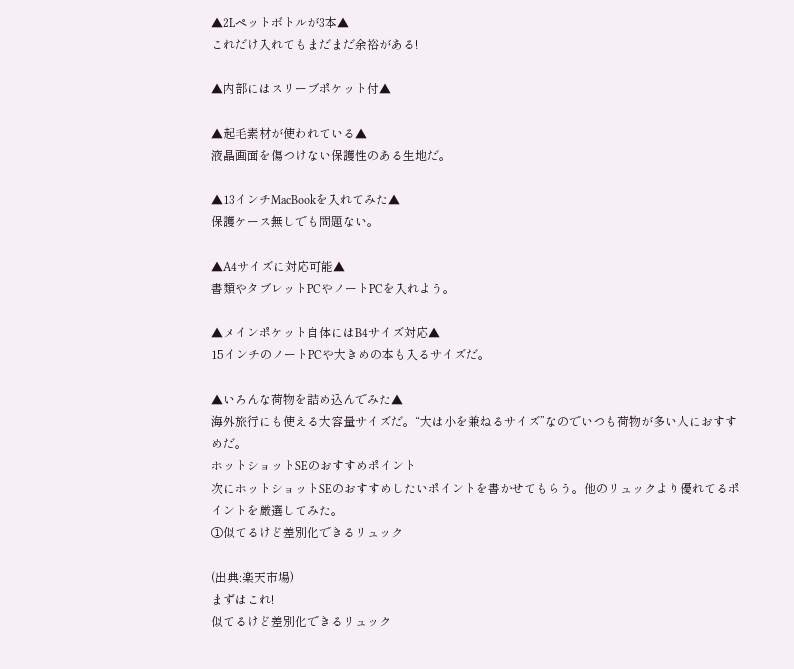▲2Lペットボトルが3本▲
これだけ入れてもまだまだ余裕がある!

▲内部にはスリーブポケット付▲

▲起毛素材が使われている▲
液晶画面を傷つけない保護性のある生地だ。

▲13インチMacBookを入れてみた▲
保護ケース無しでも問題ない。

▲A4サイズに対応可能▲
書類やタブレットPCやノートPCを入れよう。

▲メインポケット自体にはB4サイズ対応▲
15インチのノートPCや大きめの本も入るサイズだ。

▲いろんな荷物を詰め込んでみた▲
海外旅行にも使える大容量サイズだ。“大は小を兼ねるサイズ”なのでいつも荷物が多い人におすすめだ。
ホットショットSEのおすすめポイント
次にホットショットSEのおすすめしたいポイントを書かせてもらう。他のリュックより優れてるポイントを厳選してみた。
①似てるけど差別化できるリュック

(出典:楽天市場)
まずはこれ!
似てるけど差別化できるリュック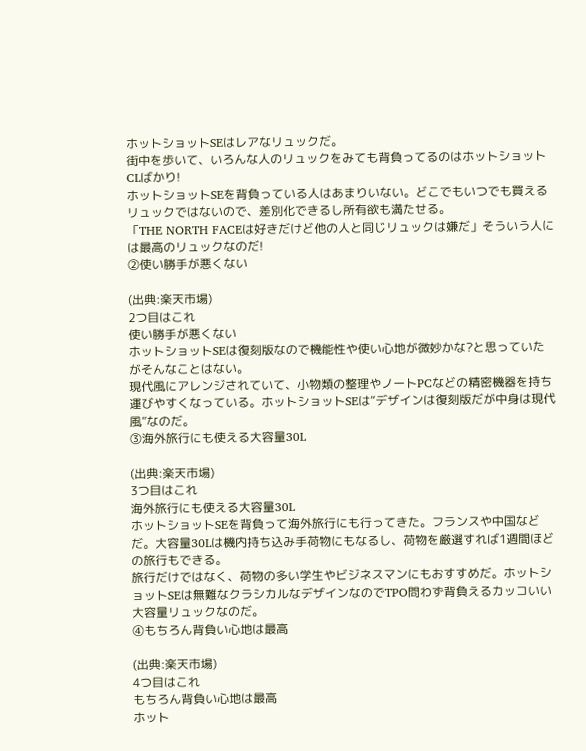ホットショットSEはレアなリュックだ。
街中を歩いて、いろんな人のリュックをみても背負ってるのはホットショットCLばかり!
ホットショットSEを背負っている人はあまりいない。どこでもいつでも買えるリュックではないので、差別化できるし所有欲も満たせる。
「THE NORTH FACEは好きだけど他の人と同じリュックは嫌だ」そういう人には最高のリュックなのだ!
②使い勝手が悪くない

(出典:楽天市場)
2つ目はこれ
使い勝手が悪くない
ホットショットSEは復刻版なので機能性や使い心地が微妙かな?と思っていたがそんなことはない。
現代風にアレンジされていて、小物類の整理やノートPCなどの精密機器を持ち運びやすくなっている。ホットショットSEは“デザインは復刻版だが中身は現代風”なのだ。
③海外旅行にも使える大容量30L

(出典:楽天市場)
3つ目はこれ
海外旅行にも使える大容量30L
ホットショットSEを背負って海外旅行にも行ってきた。フランスや中国などだ。大容量30Lは機内持ち込み手荷物にもなるし、荷物を厳選すれば1週間ほどの旅行もできる。
旅行だけではなく、荷物の多い学生やビジネスマンにもおすすめだ。ホットショットSEは無難なクラシカルなデザインなのでTPO問わず背負えるカッコいい大容量リュックなのだ。
④もちろん背負い心地は最高

(出典:楽天市場)
4つ目はこれ
もちろん背負い心地は最高
ホット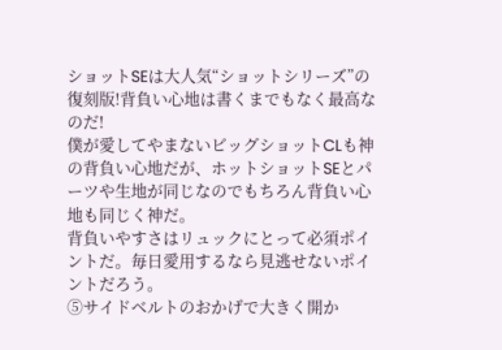ショットSEは大人気“ショットシリーズ”の復刻版!背負い心地は書くまでもなく最高なのだ!
僕が愛してやまないビッグショットCLも神の背負い心地だが、ホットショットSEとパーツや生地が同じなのでもちろん背負い心地も同じく神だ。
背負いやすさはリュックにとって必須ポイントだ。毎日愛用するなら見逃せないポイントだろう。
⑤サイドベルトのおかげで大きく開か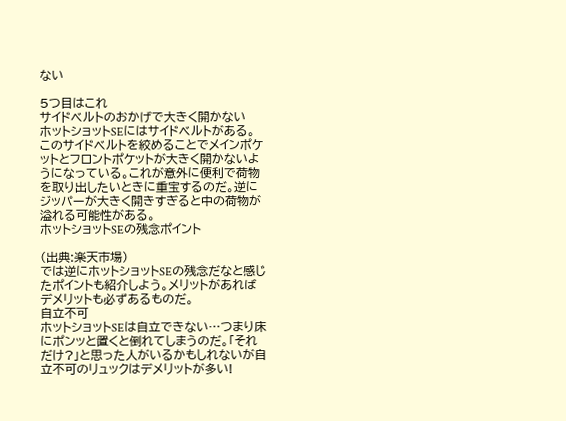ない

5つ目はこれ
サイドベルトのおかげで大きく開かない
ホットショットSEにはサイドベルトがある。
このサイドベルトを絞めることでメインポケットとフロントポケットが大きく開かないようになっている。これが意外に便利で荷物を取り出したいときに重宝するのだ。逆にジッパーが大きく開きすぎると中の荷物が溢れる可能性がある。
ホットショットSEの残念ポイント

(出典:楽天市場)
では逆にホットショットSEの残念だなと感じたポイントも紹介しよう。メリットがあればデメリットも必ずあるものだ。
自立不可
ホットショットSEは自立できない…つまり床にポンッと置くと倒れてしまうのだ。「それだけ?」と思った人がいるかもしれないが自立不可のリュックはデメリットが多い!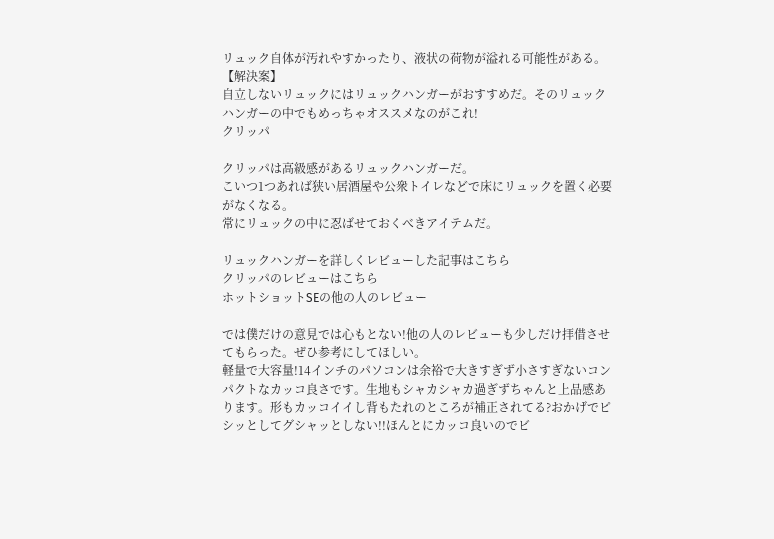リュック自体が汚れやすかったり、液状の荷物が溢れる可能性がある。
【解決案】
自立しないリュックにはリュックハンガーがおすすめだ。そのリュックハンガーの中でもめっちゃオススメなのがこれ!
クリッパ

クリッパは高級感があるリュックハンガーだ。
こいつ1つあれば狭い居酒屋や公衆トイレなどで床にリュックを置く必要がなくなる。
常にリュックの中に忍ばせておくべきアイテムだ。

リュックハンガーを詳しくレビューした記事はこちら
クリッパのレビューはこちら
ホットショットSEの他の人のレビュー

では僕だけの意見では心もとない!他の人のレビューも少しだけ拝借させてもらった。ぜひ参考にしてほしい。
軽量で大容量!14インチのパソコンは余裕で大きすぎず小さすぎないコンパクトなカッコ良さです。生地もシャカシャカ過ぎずちゃんと上品感あります。形もカッコイイし背もたれのところが補正されてる?おかげでピシッとしてグシャッとしない!!ほんとにカッコ良いのでビ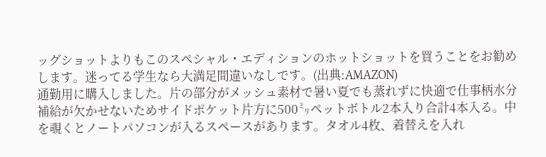ッグショットよりもこのスペシャル・エディションのホットショットを買うことをお勧めします。迷ってる学生なら大満足間違いなしです。(出典:AMAZON)
通勤用に購入しました。片の部分がメッシュ素材で暑い夏でも蒸れずに快適で仕事柄水分補給が欠かせないためサイドポケット片方に500㍉ペットボトル2本入り合計4本入る。中を覗くとノートパソコンが入るスペースがあります。タオル4枚、着替えを入れ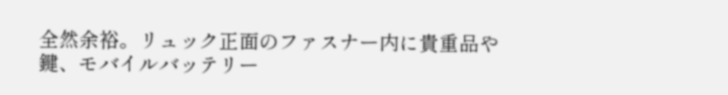全然余裕。リュック正面のファスナー内に貴重品や鍵、モバイルバッテリー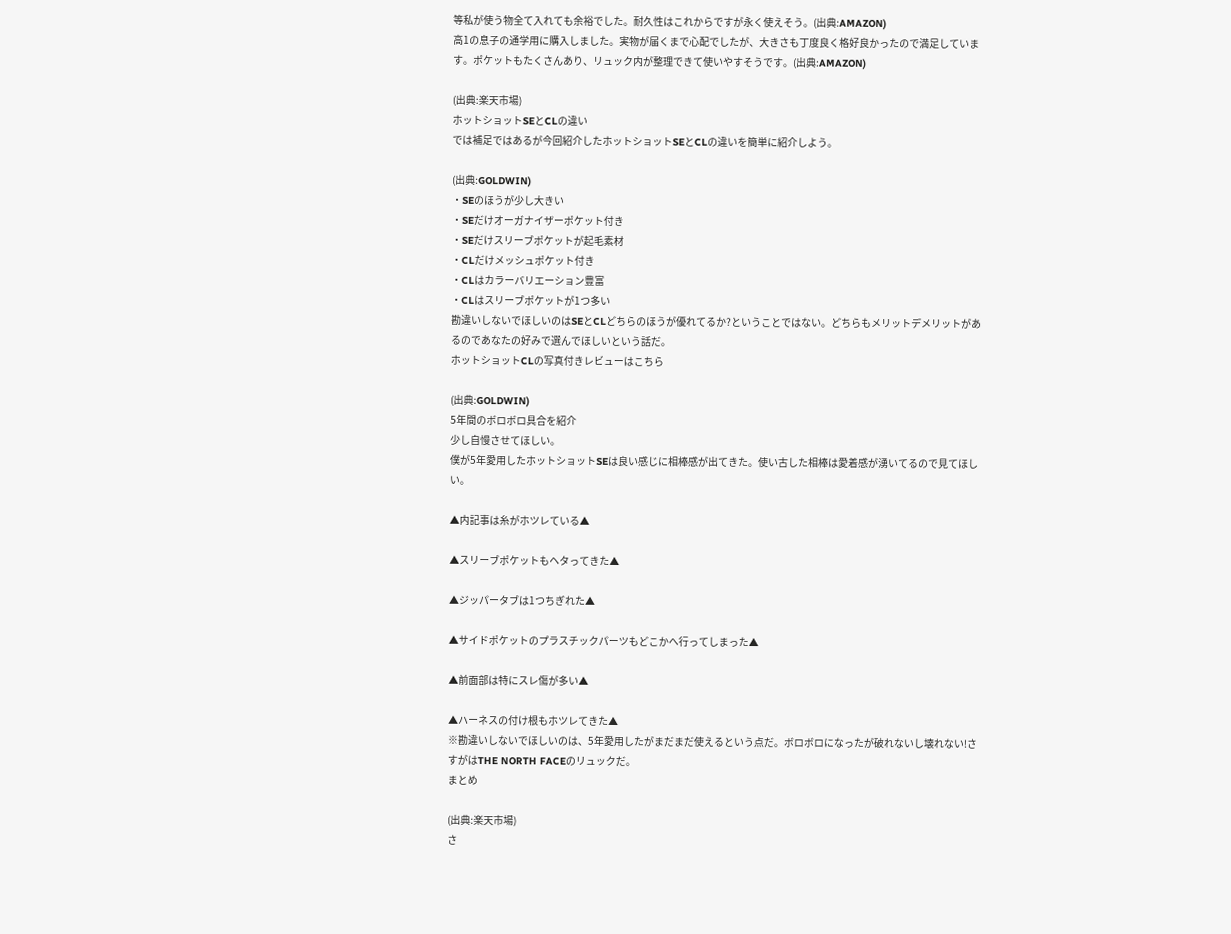等私が使う物全て入れても余裕でした。耐久性はこれからですが永く使えそう。(出典:AMAZON)
高1の息子の通学用に購入しました。実物が届くまで心配でしたが、大きさも丁度良く格好良かったので満足しています。ポケットもたくさんあり、リュック内が整理できて使いやすそうです。(出典:AMAZON)

(出典:楽天市場)
ホットショットSEとCLの違い
では補足ではあるが今回紹介したホットショットSEとCLの違いを簡単に紹介しよう。

(出典:GOLDWIN)
・SEのほうが少し大きい
・SEだけオーガナイザーポケット付き
・SEだけスリーブポケットが起毛素材
・CLだけメッシュポケット付き
・CLはカラーバリエーション豊富
・CLはスリーブポケットが1つ多い
勘違いしないでほしいのはSEとCLどちらのほうが優れてるか?ということではない。どちらもメリットデメリットがあるのであなたの好みで選んでほしいという話だ。
ホットショットCLの写真付きレビューはこちら

(出典:GOLDWIN)
5年間のボロボロ具合を紹介
少し自慢させてほしい。
僕が5年愛用したホットショットSEは良い感じに相棒感が出てきた。使い古した相棒は愛着感が湧いてるので見てほしい。

▲内記事は糸がホツレている▲

▲スリーブポケットもヘタってきた▲

▲ジッパータブは1つちぎれた▲

▲サイドポケットのプラスチックパーツもどこかへ行ってしまった▲

▲前面部は特にスレ傷が多い▲

▲ハーネスの付け根もホツレてきた▲
※勘違いしないでほしいのは、5年愛用したがまだまだ使えるという点だ。ボロボロになったが破れないし壊れない!さすがはTHE NORTH FACEのリュックだ。
まとめ

(出典:楽天市場)
さ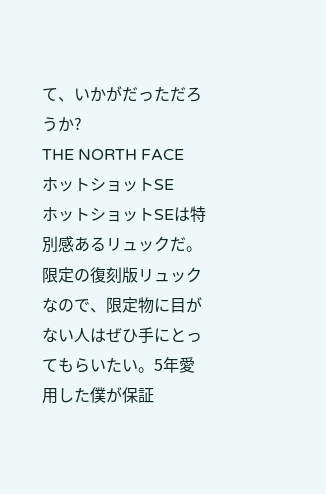て、いかがだっただろうか?
THE NORTH FACE
ホットショットSE
ホットショットSEは特別感あるリュックだ。
限定の復刻版リュックなので、限定物に目がない人はぜひ手にとってもらいたい。5年愛用した僕が保証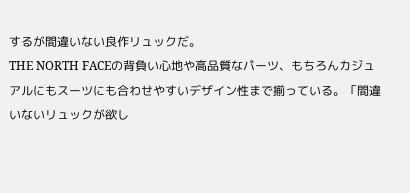するが間違いない良作リュックだ。
THE NORTH FACEの背負い心地や高品質なパーツ、もちろんカジュアルにもスーツにも合わせやすいデザイン性まで揃っている。「間違いないリュックが欲し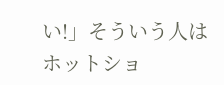い!」そういう人はホットショ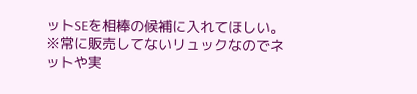ットSEを相棒の候補に入れてほしい。
※常に販売してないリュックなのでネットや実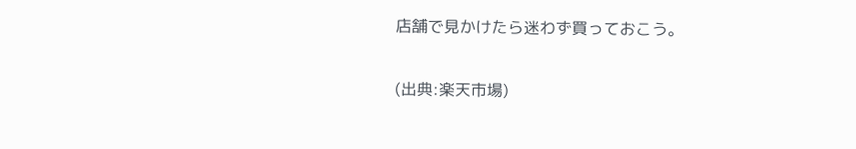店舗で見かけたら迷わず買っておこう。

(出典:楽天市場)